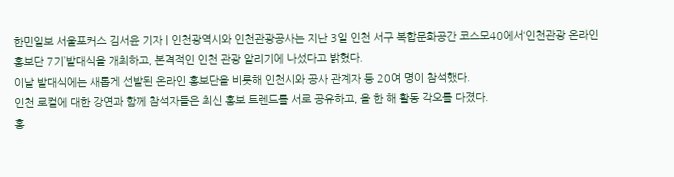한민일보 서울포커스 김서윤 기자 | 인천광역시와 인천관광공사는 지난 3일 인천 서구 복합문화공간 코스모40에서‘인천관광 온라인 홍보단 7기’발대식을 개최하고, 본격적인 인천 관광 알리기에 나섰다고 밝혔다.
이날 발대식에는 새롭게 선발된 온라인 홍보단을 비롯해 인천시와 공사 관계자 등 20여 명이 참석했다.
인천 로컬에 대한 강연과 함께 참석자들은 최신 홍보 트렌드를 서로 공유하고, 올 한 해 활동 각오를 다졌다.
홍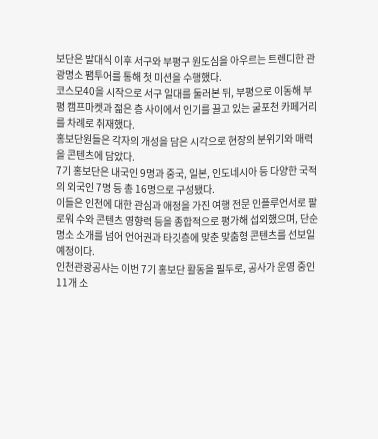보단은 발대식 이후 서구와 부평구 원도심을 아우르는 트렌디한 관광명소 팸투어를 통해 첫 미션을 수행했다.
코스모40을 시작으로 서구 일대를 둘러본 뒤, 부평으로 이동해 부평 캠프마켓과 젊은 층 사이에서 인기를 끌고 있는 굴포천 카페거리를 차례로 취재했다.
홍보단원들은 각자의 개성을 담은 시각으로 현장의 분위기와 매력을 콘텐츠에 담았다.
7기 홍보단은 내국인 9명과 중국, 일본, 인도네시아 등 다양한 국적의 외국인 7명 등 총 16명으로 구성됐다.
이들은 인천에 대한 관심과 애정을 가진 여행 전문 인플루언서로 팔로워 수와 콘텐츠 영향력 등을 종합적으로 평가해 섭외했으며, 단순 명소 소개를 넘어 언어권과 타깃층에 맞춘 맞춤형 콘텐츠를 선보일 예정이다.
인천관광공사는 이번 7기 홍보단 활동을 필두로, 공사가 운영 중인 11개 소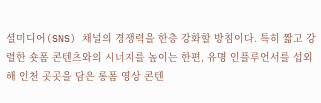셜미디어(SNS) 채널의 경쟁력을 한층 강화할 방침이다. 특히 짧고 강렬한 숏폼 콘텐츠와의 시너지를 높이는 한편, 유명 인플루언서를 섭외해 인천 곳곳을 담은 롱폼 영상 콘텐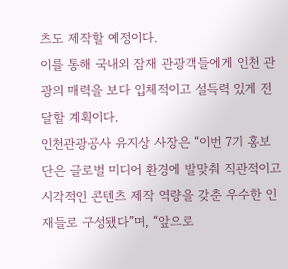츠도 제작할 예정이다.
이를 통해 국내외 잠재 관광객들에게 인천 관광의 매력을 보다 입체적이고 설득력 있게 전달할 계획이다.
인천관광공사 유지상 사장은 “이번 7기 홍보단은 글로벌 미디어 환경에 발맞춰 직관적이고 시각적인 콘텐츠 제작 역량을 갖춘 우수한 인재들로 구성됐다”며, “앞으로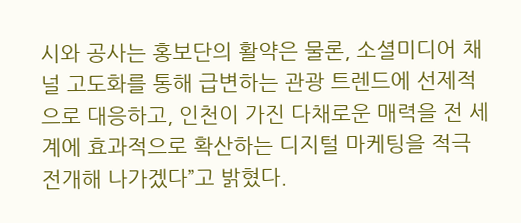시와 공사는 홍보단의 활약은 물론, 소셜미디어 채널 고도화를 통해 급변하는 관광 트렌드에 선제적으로 대응하고, 인천이 가진 다채로운 매력을 전 세계에 효과적으로 확산하는 디지털 마케팅을 적극 전개해 나가겠다”고 밝혔다.